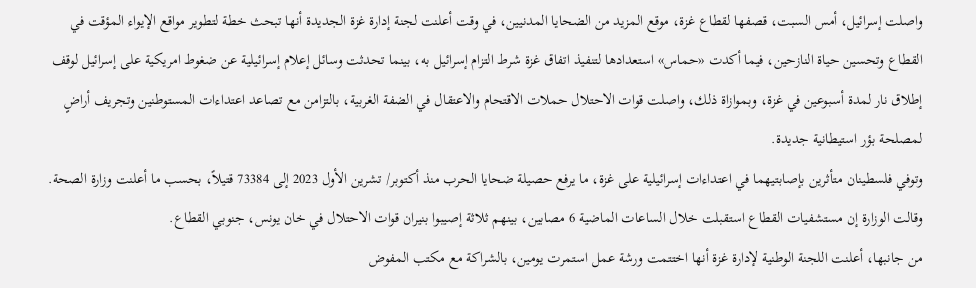واصلت إسرائيل، أمس السبت، قصفها لقطاع غزة، موقع المزيد من الضحايا المدنيين، في وقت أعلنت لجنة إدارة غزة الجديدة أنها تبحث خطة لتطوير مواقع الإيواء المؤقت في القطاع وتحسين حياة النازحين، فيما أكدت «حماس» استعدادها لتنفيذ اتفاق غزة شرط التزام إسرائيل به، بينما تحدثت وسائل إعلام إسرائيلية عن ضغوط امريكية على إسرائيل لوقف إطلاق نار لمدة أسبوعين في غزة، وبموازاة ذلك، واصلت قوات الاحتلال حملات الاقتحام والاعتقال في الضفة الغربية، بالتزامن مع تصاعد اعتداءات المستوطنين وتجريف أراضٍ لمصلحة بؤر استيطانية جديدة.
وتوفي فلسطينان متأثرين بإصابتيهما في اعتداءات إسرائيلية على غزة، ما يرفع حصيلة ضحايا الحرب منذ أكتوبر/ تشرين الأول 2023 إلى 73384 قتيلاً، بحسب ما أعلنت وزارة الصحة. وقالت الوزارة إن مستشفيات القطاع استقبلت خلال الساعات الماضية 6 مصابين، بينهم ثلاثة إصيبوا بنيران قوات الاحتلال في خان يونس، جنوبي القطاع.
من جانبها، أعلنت اللجنة الوطنية لإدارة غزة أنها اختتمت ورشة عمل استمرت يومين، بالشراكة مع مكتب المفوض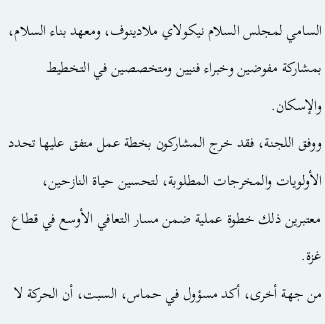السامي لمجلس السلام نيكولاي ملادينوف، ومعهد بناء السلام، بمشاركة مفوضين وخبراء فنيين ومتخصصين في التخطيط والإسكان.
ووفق اللجنة، فقد خرج المشاركون بخطة عمل متفق عليها تحدد الأولويات والمخرجات المطلوبة، لتحسين حياة النازحين، معتبرين ذلك خطوة عملية ضمن مسار التعافي الأوسع في قطاع غزة.
من جهة أخرى، أكد مسؤول في حماس، السبت، أن الحركة لا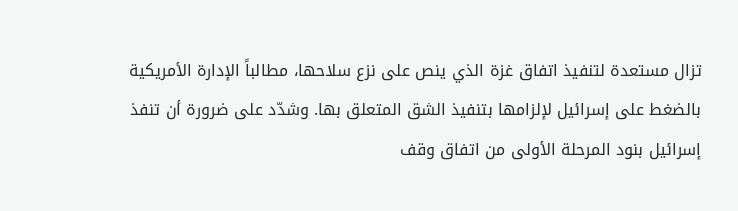تزال مستعدة لتنفيذ اتفاق غزة الذي ينص على نزع سلاحها، مطالباً الإدارة الأمريكية بالضغط على إسرائيل لإلزامها بتنفيذ الشق المتعلق بها. وشدّد على ضرورة أن تنفذ إسرائيل بنود المرحلة الأولى من اتفاق وقف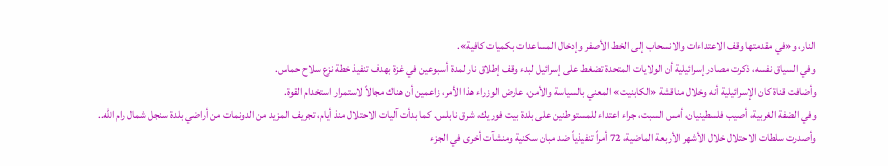النار، و«في مقدمتها وقف الاعتداءات والانسحاب إلى الخط الأصفر وإدخال المساعدات بكميات كافية».
وفي السياق نفسه، ذكرت مصادر إسرائيلية أن الولايات المتحدة تضغط على إسرائيل لبدء وقف إطلاق نار لمدة أسبوعين في غزة بهدف تنفيذ خطة نزع سلاح حماس.
وأضافت قناة كان الإسرائيلية أنه وخلال مناقشة «الكابنيت» المعني بالسياسة والأمن، عارض الوزراء هذا الأمر، زاعمين أن هناك مجالاً لاستمرار استخدام القوة.
وفي الضفة الغربية، أصيب فلسطينيان، أمس السبت، جراء اعتداء للمستوطنين على بلدة بيت فوريك، شرق نابلس. كما بدأت آليات الاحتلال منذ أيام، تجريف المزيد من الدونمات من أراضي بلدة سنجل شمال رام الله..
وأصدرت سلطات الاحتلال خلال الأشهر الأربعة الماضية، 72 أمراً تنفيذياً ضد مبان سكنية ومنشآت أخرى في الجزء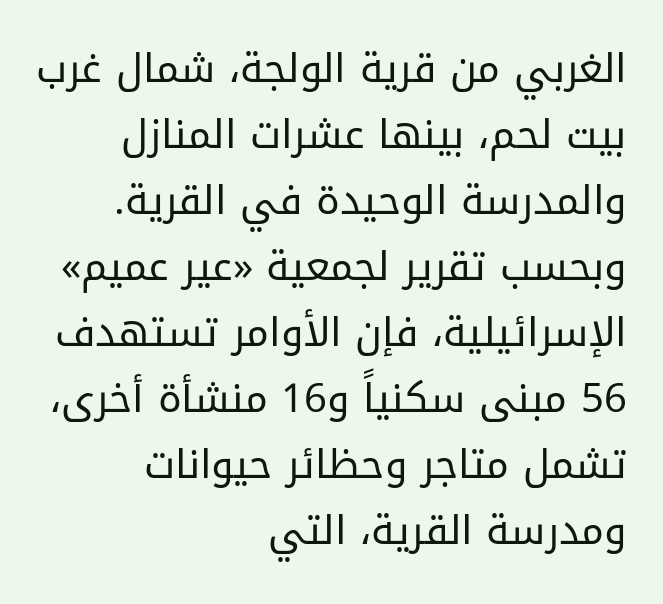الغربي من قرية الولجة، شمال غرب بيت لحم، بينها عشرات المنازل والمدرسة الوحيدة في القرية.
وبحسب تقرير لجمعية «عير عميم» الإسرائيلية، فإن الأوامر تستهدف 56 مبنى سكنياً و16 منشأة أخرى، تشمل متاجر وحظائر حيوانات ومدرسة القرية، التي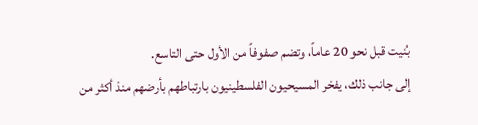بُنيت قبل نحو 20 عاماً، وتضم صفوفاً من الأول حتى التاسع.
إلى جانب ذلك، يفخر المسيحيون الفلسطينيون بارتباطهم بأرضهم منذ أكثر من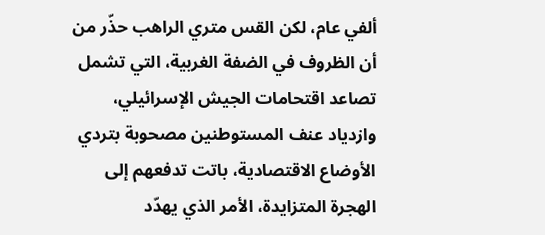ألفي عام، لكن القس متري الراهب حذّر من أن الظروف في الضفة الغربية، التي تشمل تصاعد اقتحامات الجيش الإسرائيلي، وازدياد عنف المستوطنين مصحوبة بتردي الأوضاع الاقتصادية، باتت تدفعهم إلى الهجرة المتزايدة، الأمر الذي يهدّد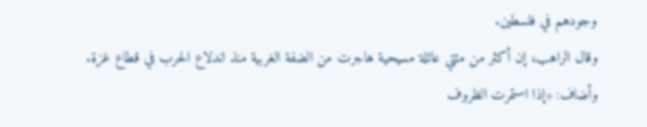وجودهم في فلسطين.
وقال الراهب، إن أكثر من مئتي عائلة مسيحية هاجرت من الضفة الغربية منذ اندلاع الحرب في قطاع غزة. وأضاف: «إذا استمرت الظروف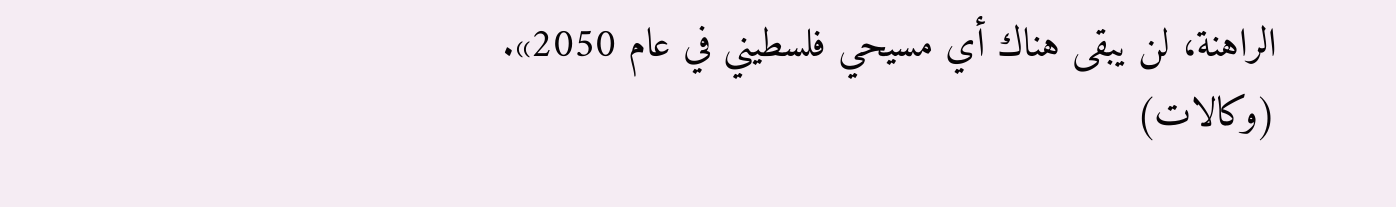الراهنة، لن يبقى هناك أي مسيحي فلسطيني في عام 2050». (وكالات)